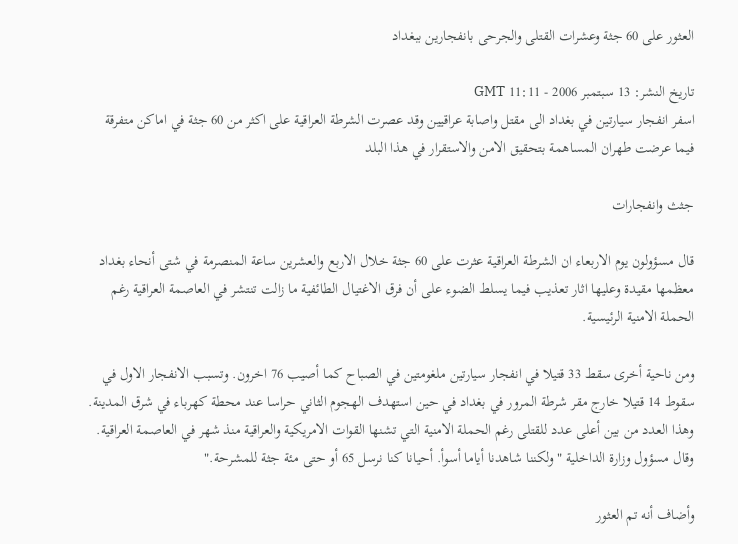العثور على 60 جثة وعشرات القتلى والجرحى بانفجارين ببغداد

تاريخ النشر: 13 سبتمبر 2006 - 11:11 GMT
اسفر انفجار سيارتين في بغداد الى مقتل واصابة عراقيين وقد عصرت الشرطة العراقية على اكثر من 60 جثة في اماكن متفرقة فيما عرضت طهران المساهمة بتحقيق الامن والاستقرار في هذا البلد

جثث وانفجارات

قال مسؤولون يوم الاربعاء ان الشرطة العراقية عثرت على 60 جثة خلال الاربع والعشرين ساعة المنصرمة في شتى أنحاء بغداد معظمها مقيدة وعليها اثار تعذيب فيما يسلط الضوء على أن فرق الاغتيال الطائفية ما زالت تنتشر في العاصمة العراقية رغم الحملة الامنية الرئيسية.

ومن ناحية أخرى سقط 33 قتيلا في انفجار سيارتين ملغومتين في الصباح كما أصيب 76 اخرون. وتسبب الانفجار الاول في سقوط 14 قتيلا خارج مقر شرطة المرور في بغداد في حين استهدف الهجوم الثاني حراسا عند محطة كهرباء في شرق المدينة. وهذا العدد من بين أعلى عدد للقتلى رغم الحملة الامنية التي تشنها القوات الامريكية والعراقية منذ شهر في العاصمة العراقية. وقال مسؤول وزارة الداخلية "ولكننا شاهدنا أياما أسوأ. أحيانا كنا نرسل 65 أو حتى مئة جثة للمشرحة."

وأضاف أنه تم العثور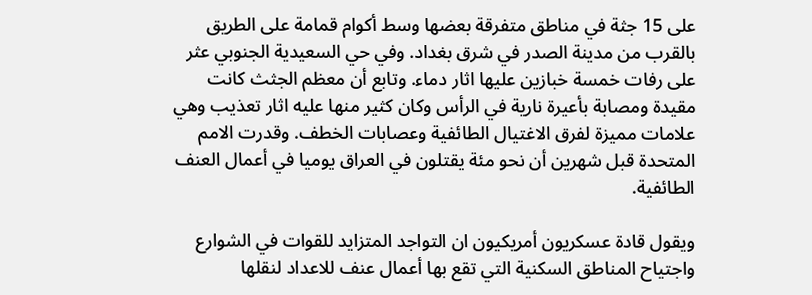على 15 جثة في مناطق متفرقة بعضها وسط أكوام قمامة على الطريق بالقرب من مدينة الصدر في شرق بغداد. وفي حي السعيدية الجنوبي عثر على رفات خمسة خبازين عليها اثار دماء. وتابع أن معظم الجثث كانت مقيدة ومصابة بأعيرة نارية في الرأس وكان كثير منها عليه اثار تعذيب وهي علامات مميزة لفرق الاغتيال الطائفية وعصابات الخطف. وقدرت الامم المتحدة قبل شهرين أن نحو مئة يقتلون في العراق يوميا في أعمال العنف الطائفية.

ويقول قادة عسكريون أمريكيون ان التواجد المتزايد للقوات في الشوارع واجتياح المناطق السكنية التي تقع بها أعمال عنف للاعداد لنقلها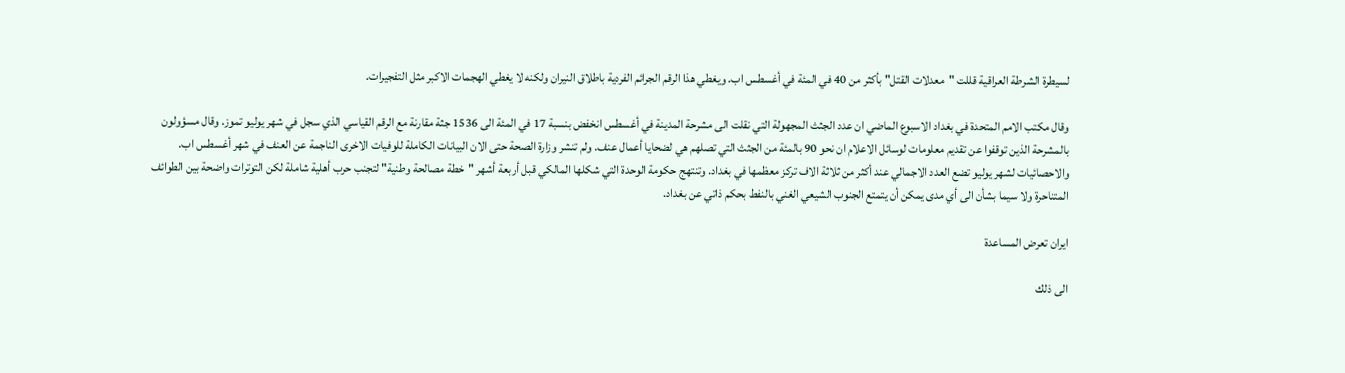لسيطرة الشرطة العراقية قللت "معدلات القتل" بأكثر من 40 في المئة في أغسطس اب. ويغطي هذا الرقم الجرائم الفردية باطلاق النيران ولكنه لا يغطي الهجمات الاكبر مثل التفجيرات.

وقال مكتب الامم المتحدة في بغداد الاسبوع الماضي ان عدد الجثث المجهولة التي نقلت الى مشرحة المدينة في أغسطس انخفض بنسبة 17 في المئة الى 1536 جثة مقارنة مع الرقم القياسي الذي سجل في شهر يوليو تموز. وقال مسؤولون بالمشرحة الذين توقفوا عن تقديم معلومات لوسائل الاعلام ان نحو 90 بالمئة من الجثث التي تصلهم هي لضحايا أعمال عنف. ولم تنشر وزارة الصحة حتى الان البيانات الكاملة للوفيات الاخرى الناجمة عن العنف في شهر أغسطس اب. والاحصائيات لشهر يوليو تضع العدد الاجمالي عند أكثر من ثلاثة الاف تركز معظمها في بغداد. وتنتهج حكومة الوحدة التي شكلها المالكي قبل أربعة أشهر "خطة مصالحة وطنية" لتجنب حرب أهلية شاملة لكن التوترات واضحة بين الطوائف المتناحرة ولا سيما بشأن الى أي مدى يمكن أن يتمتع الجنوب الشيعي الغني بالنفط بحكم ذاتي عن بغداد.

ايران تعرض المساعدة

الى ذلك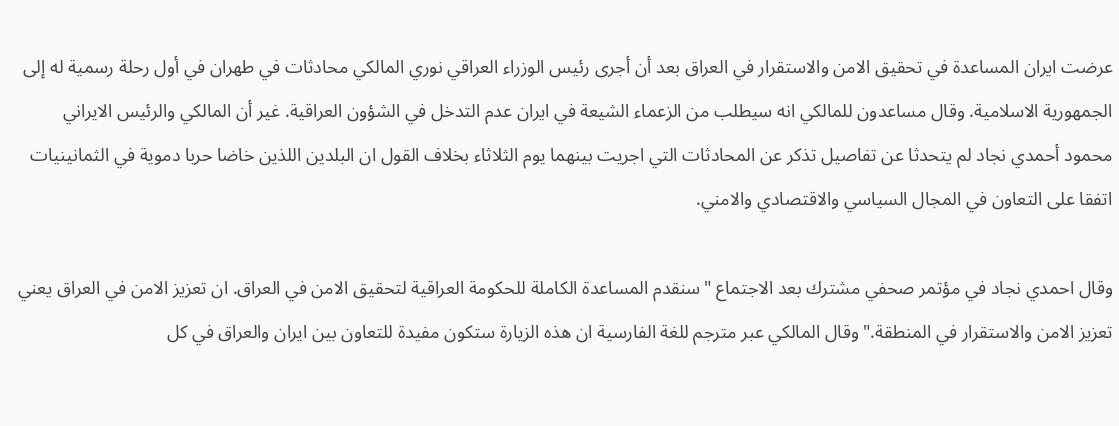عرضت ايران المساعدة في تحقيق الامن والاستقرار في العراق بعد أن أجرى رئيس الوزراء العراقي نوري المالكي محادثات في طهران في أول رحلة رسمية له إلى الجمهورية الاسلامية. وقال مساعدون للمالكي انه سيطلب من الزعماء الشيعة في ايران عدم التدخل في الشؤون العراقية. غير أن المالكي والرئيس الايراني محمود أحمدي نجاد لم يتحدثا عن تفاصيل تذكر عن المحادثات التي اجريت بينهما يوم الثلاثاء بخلاف القول ان البلدين اللذين خاضا حربا دموية في الثمانينيات اتفقا على التعاون في المجال السياسي والاقتصادي والامني.

وقال احمدي نجاد في مؤتمر صحفي مشترك بعد الاجتماع "سنقدم المساعدة الكاملة للحكومة العراقية لتحقيق الامن في العراق. ان تعزيز الامن في العراق يعني تعزيز الامن والاستقرار في المنطقة." وقال المالكي عبر مترجم للغة الفارسية ان هذه الزيارة ستكون مفيدة للتعاون بين ايران والعراق في كل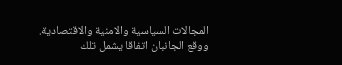المجالات السياسية والامنية والاقتصادية. ووقع الجانبان اتفاقا يشمل تلك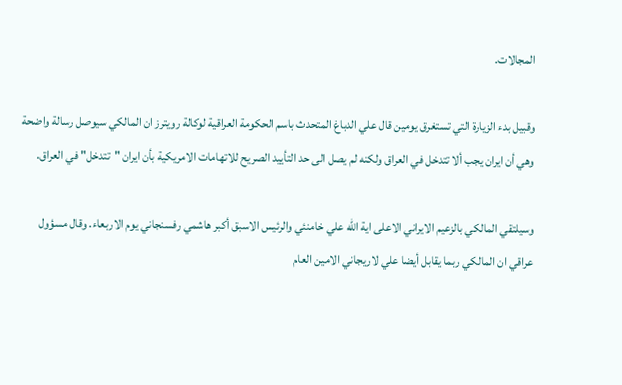المجالات.

وقبيل بدء الزيارة التي تستغرق يومين قال علي الدباغ المتحدث باسم الحكومة العراقية لوكالة رويترز ان المالكي سيوصل رسالة واضحة وهي أن ايران يجب ألا تتدخل في العراق ولكنه لم يصل الى حد التأييد الصريح للاتهامات الامريكية بأن ايران "تتدخل" في العراق.

وسيلتقي المالكي بالزعيم الايراني الاعلى اية الله علي خامنئي والرئيس الاسبق أكبر هاشمي رفسنجاني يوم الاربعاء. وقال مسؤول عراقي ان المالكي ربما يقابل أيضا علي لاريجاني الامين العام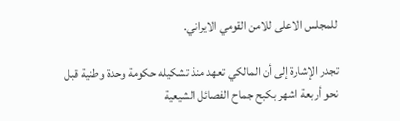للمجلس الاعلى للامن القومي الايراني.

تجدر الإشارة إلى أن المالكي تعهد منذ تشكيله حكومة وحدة وطنية قبل نحو أربعة اشهر بكبح جماح الفصائل الشيعية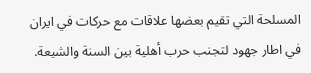المسلحة التي تقيم بعضها علاقات مع حركات في ايران في اطار جهود لتجنب حرب أهلية بين السنة والشيعة.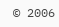© 2006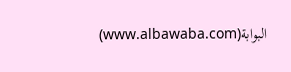البوابة(www.albawaba.com)